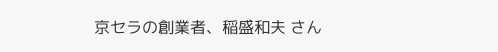京セラの創業者、稲盛和夫 さん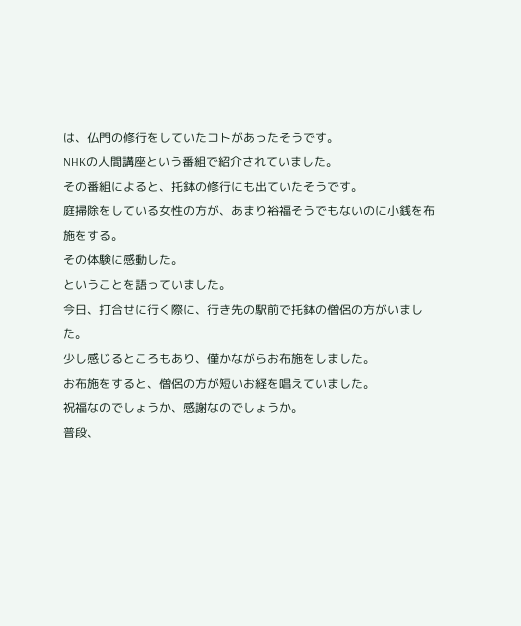は、仏門の修行をしていたコトがあったそうです。
NHKの人間講座という番組で紹介されていました。
その番組によると、托鉢の修行にも出ていたそうです。
庭掃除をしている女性の方が、あまり裕福そうでもないのに小銭を布施をする。
その体験に感動した。
ということを語っていました。
今日、打合せに行く際に、行き先の駅前で托鉢の僧侶の方がいました。
少し感じるところもあり、僅かながらお布施をしました。
お布施をすると、僧侶の方が短いお経を唱えていました。
祝福なのでしょうか、感謝なのでしょうか。
普段、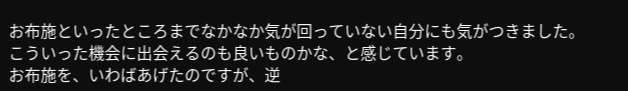お布施といったところまでなかなか気が回っていない自分にも気がつきました。
こういった機会に出会えるのも良いものかな、と感じています。
お布施を、いわばあげたのですが、逆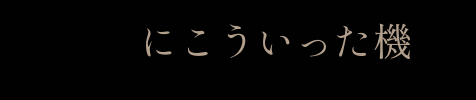にこういった機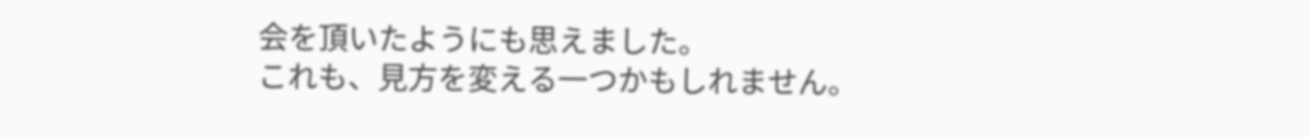会を頂いたようにも思えました。
これも、見方を変える一つかもしれません。